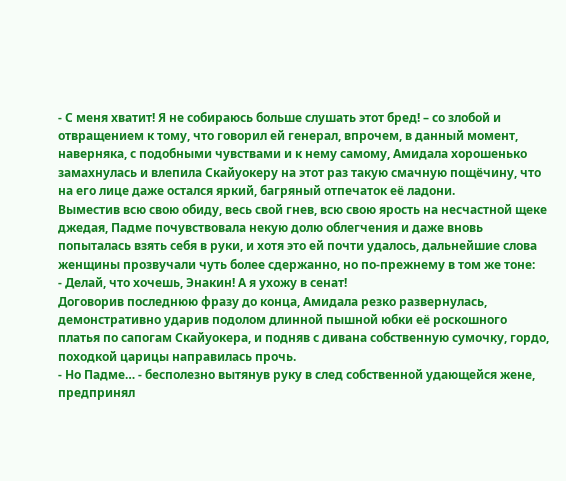- С меня хватит! Я не собираюсь больше слушать этот бред! – со злобой и отвращением к тому, что говорил ей генерал, впрочем, в данный момент, наверняка, с подобными чувствами и к нему самому, Амидала хорошенько замахнулась и влепила Скайуокеру на этот раз такую смачную пощёчину, что на его лице даже остался яркий, багряный отпечаток её ладони.
Выместив всю свою обиду, весь свой гнев, всю свою ярость на несчастной щеке джедая, Падме почувствовала некую долю облегчения и даже вновь попыталась взять себя в руки, и хотя это ей почти удалось, дальнейшие слова женщины прозвучали чуть более сдержанно, но по-прежнему в том же тоне:
- Делай, что хочешь, Энакин! А я ухожу в сенат!
Договорив последнюю фразу до конца, Амидала резко развернулась, демонстративно ударив подолом длинной пышной юбки её роскошного платья по сапогам Скайуокера, и подняв с дивана собственную сумочку, гордо, походкой царицы направилась прочь.
- Но Падме… - бесполезно вытянув руку в след собственной удающейся жене, предпринял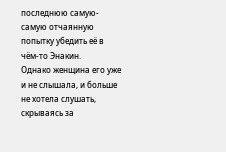последнюю самую-самую отчаянную попытку убедить её в чём-то Энакин.
Однако женщина его уже и не слышала, и больше не хотела слушать, скрываясь за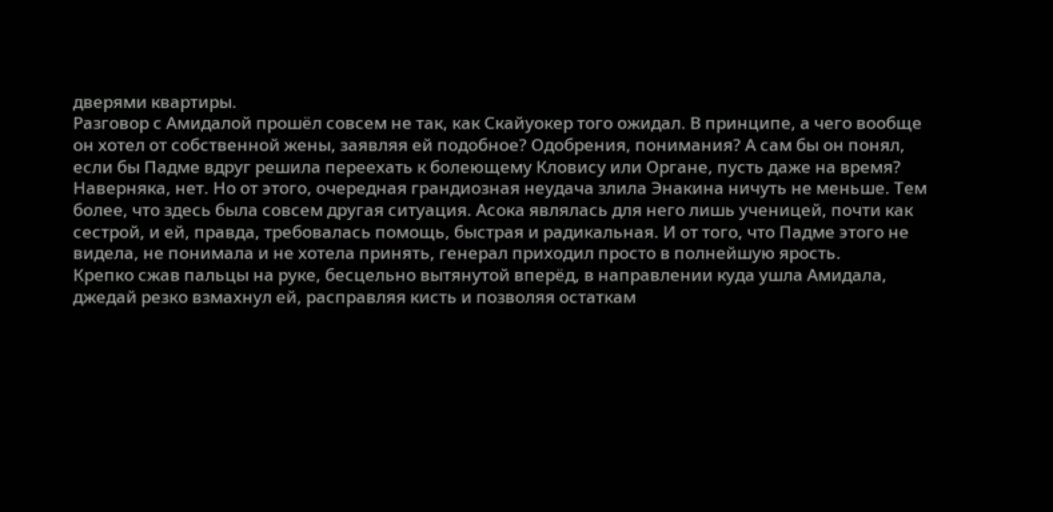дверями квартиры.
Разговор с Амидалой прошёл совсем не так, как Скайуокер того ожидал. В принципе, а чего вообще он хотел от собственной жены, заявляя ей подобное? Одобрения, понимания? А сам бы он понял, если бы Падме вдруг решила переехать к болеющему Кловису или Органе, пусть даже на время? Наверняка, нет. Но от этого, очередная грандиозная неудача злила Энакина ничуть не меньше. Тем более, что здесь была совсем другая ситуация. Асока являлась для него лишь ученицей, почти как сестрой, и ей, правда, требовалась помощь, быстрая и радикальная. И от того, что Падме этого не видела, не понимала и не хотела принять, генерал приходил просто в полнейшую ярость.
Крепко сжав пальцы на руке, бесцельно вытянутой вперёд, в направлении куда ушла Амидала, джедай резко взмахнул ей, расправляя кисть и позволяя остаткам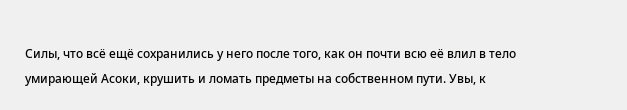Силы, что всё ещё сохранились у него после того, как он почти всю её влил в тело умирающей Асоки, крушить и ломать предметы на собственном пути. Увы, к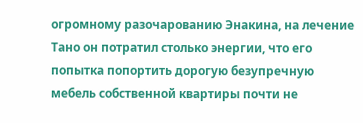огромному разочарованию Энакина, на лечение Тано он потратил столько энергии, что его попытка попортить дорогую безупречную мебель собственной квартиры почти не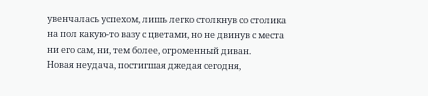увенчалась успехом, лишь легко столкнув со столика на пол какую-то вазу с цветами, но не двинув с места ни его сам, ни, тем более, огроменный диван.
Новая неудача, постигшая джедая сегодня,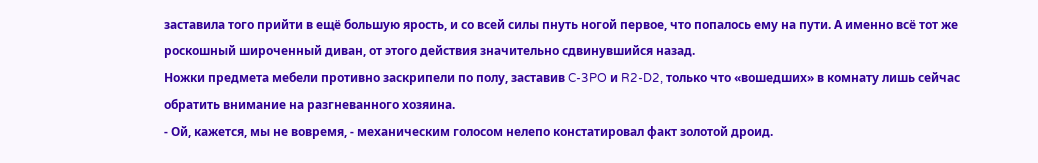заставила того прийти в ещё большую ярость, и со всей силы пнуть ногой первое, что попалось ему на пути. А именно всё тот же роскошный широченный диван, от этого действия значительно сдвинувшийся назад.
Ножки предмета мебели противно заскрипели по полу, заставив C-3PO и R2-D2, только что «вошедших» в комнату лишь сейчас обратить внимание на разгневанного хозяина.
- Ой, кажется, мы не вовремя, - механическим голосом нелепо констатировал факт золотой дроид.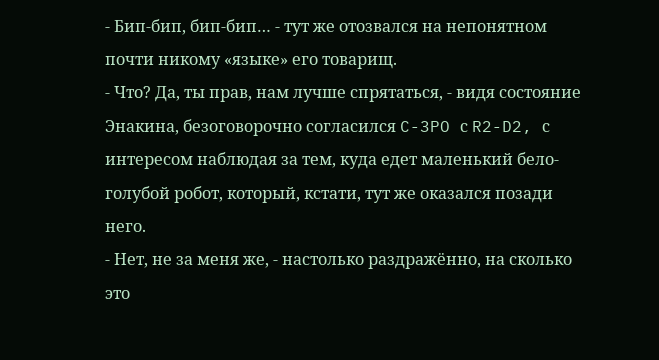- Бип-бип, бип-бип… - тут же отозвался на непонятном почти никому «языке» его товарищ.
- Что? Да, ты прав, нам лучше спрятаться, - видя состояние Энакина, безоговорочно согласился C-3PO с R2-D2, с интересом наблюдая за тем, куда едет маленький бело-голубой робот, который, кстати, тут же оказался позади него.
- Нет, не за меня же, - настолько раздражённо, на сколько это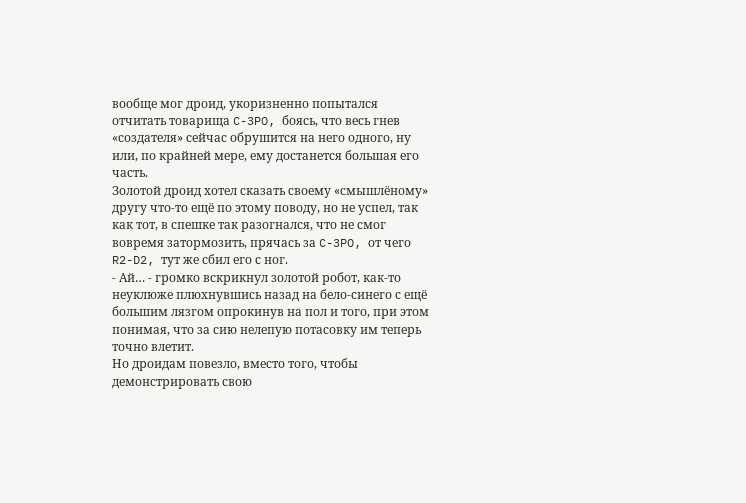вообще мог дроид, укоризненно попытался отчитать товарища C-3PO, боясь, что весь гнев «создателя» сейчас обрушится на него одного, ну или, по крайней мере, ему достанется большая его часть.
Золотой дроид хотел сказать своему «смышлёному» другу что-то ещё по этому поводу, но не успел, так как тот, в спешке так разогнался, что не смог вовремя затормозить, прячась за C-3PO, от чего R2-D2, тут же сбил его с ног.
- Ай… - громко вскрикнул золотой робот, как-то неуклюже плюхнувшись назад на бело-синего с ещё большим лязгом опрокинув на пол и того, при этом понимая, что за сию нелепую потасовку им теперь точно влетит.
Но дроидам повезло, вместо того, чтобы демонстрировать свою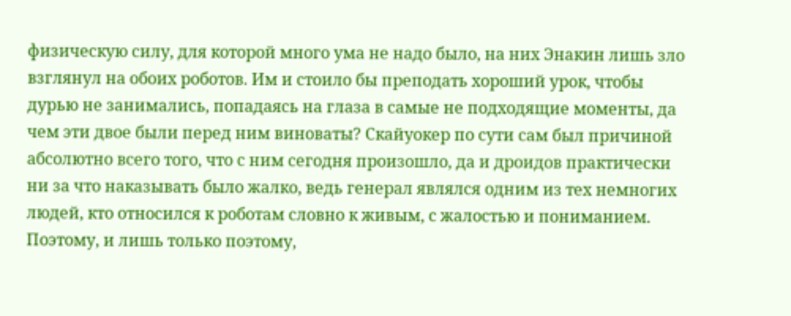физическую силу, для которой много ума не надо было, на них Энакин лишь зло взглянул на обоих роботов. Им и стоило бы преподать хороший урок, чтобы дурью не занимались, попадаясь на глаза в самые не подходящие моменты, да чем эти двое были перед ним виноваты? Скайуокер по сути сам был причиной абсолютно всего того, что с ним сегодня произошло, да и дроидов практически ни за что наказывать было жалко, ведь генерал являлся одним из тех немногих людей, кто относился к роботам словно к живым, с жалостью и пониманием. Поэтому, и лишь только поэтому,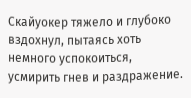Скайуокер тяжело и глубоко вздохнул, пытаясь хоть немного успокоиться, усмирить гнев и раздражение.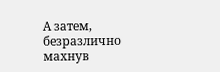А затем, безразлично махнув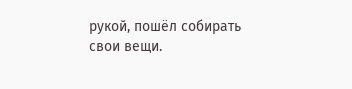рукой, пошёл собирать свои вещи.